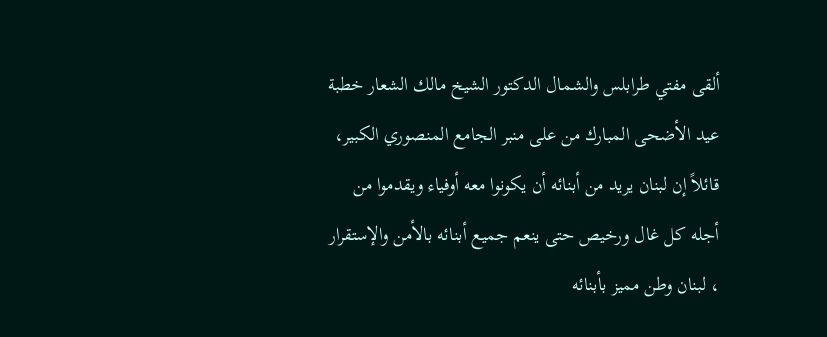ألقى مفتي طرابلس والشمال الدكتور الشيخ مالك الشعار خطبة عيد الأضحى المبارك من على منبر الجامع المنصوري الكبير، قائلاً إن لبنان يريد من أبنائه أن يكونوا معه أوفياء ويقدموا من أجله كل غال ورخيص حتى ينعم جميع أبنائه بالأمن والإستقرار ، لبنان وطن مميز بأبنائه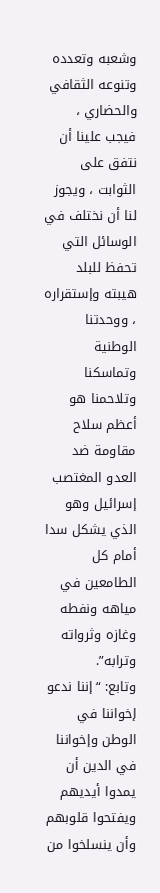وشعبه وتعدده وتنوعه الثقافي والحضاري ، فيجب علينا أن نتفق على الثوابت ، ويجوز لنا أن نختلف في الوسائل التي تحفظ للبلد هيبته وإستقراره ، ووحدتنا الوطنية وتماسكنا وتلاحمنا هو أعظم سلاح مقاومة ضد العدو المغتصب إسرائيل وهو الذي يشكل سدا أمام كل الطامعين في مياهه ونفطه وغازه وثرواته وترابه”.
وتابع: “إننا ندعو إخواننا في الوطن وإخواننا في الدين أن يمدوا أيديهم ويفتحوا قلوبهم وأن ينسلخوا من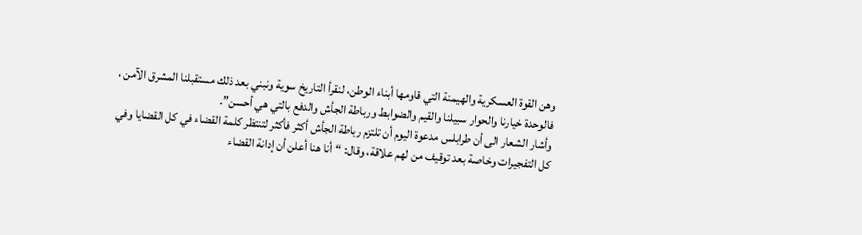وهن القوة العسكرية والهيمنة التي قاومها أبناء الوطن، لنقرأ التاريخ سوية ونبني بعد ذلك مستقبلنا المشرق الآمن ، فالوحدة خيارنا والحوار سبيلنا والقيم والضوابط ورباطة الجأش والدفع بالتي هي أحسن”.
وأشار الشعار الى أن طرابلس مدعوة اليوم أن تلتزم رباطة الجأش أكثر فأكثر لتنتظر كلمة القضاء في كل القضايا وفي كل التفجيرات وخاصة بعد توقيف من لهم علاقة، وقال: “أنا هنا أعلن أن إدانة القضاء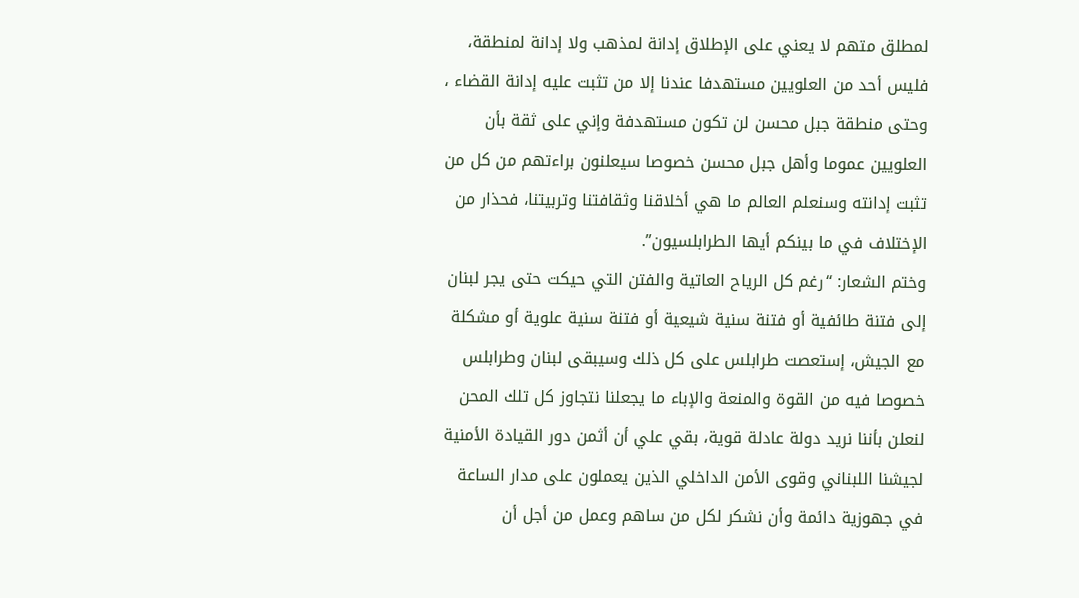لمطلق متهم لا يعني على الإطلاق إدانة لمذهب ولا إدانة لمنطقة، فليس أحد من العلويين مستهدفا عندنا إلا من تثبت عليه إدانة القضاء ، وحتى منطقة جبل محسن لن تكون مستهدفة وإني على ثقة بأن العلويين عموما وأهل جبل محسن خصوصا سيعلنون براءتهم من كل من تثبت إدانته وسنعلم العالم ما هي أخلاقنا وثقافتنا وتربيتنا، فحذار من الإختلاف في ما بينكم أيها الطرابلسيون”.
وختم الشعار: “رغم كل الرياح العاتية والفتن التي حيكت حتى يجر لبنان إلى فتنة طائفية أو فتنة سنية شيعية أو فتنة سنية علوية أو مشكلة مع الجيش، إستعصت طرابلس على كل ذلك وسيبقى لبنان وطرابلس خصوصا فيه من القوة والمنعة والإباء ما يجعلنا نتجاوز كل تلك المحن لنعلن بأننا نريد دولة عادلة قوية، بقي علي أن أثمن دور القيادة الأمنية لجيشنا اللبناني وقوى الأمن الداخلي الذين يعملون على مدار الساعة في جهوزية دائمة وأن نشكر لكل من ساهم وعمل من أجل أن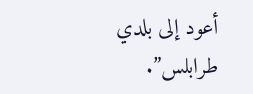أعود إلى بلدي طرابلس”.